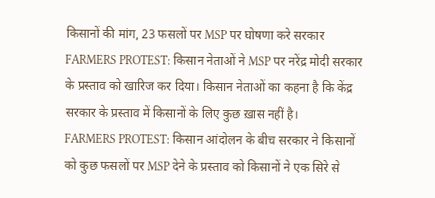किसानों की मांग, 23 फसलों पर MSP पर घोषणा करे सरकार
FARMERS PROTEST: किसान नेताओं ने MSP पर नरेंद्र मोदी सरकार के प्रस्ताव को खारिज कर दिया। किसान नेताओं का कहना है कि केंद्र सरकार के प्रस्ताव में किसानों के लिए कुछ ख़ास नहीं है।
FARMERS PROTEST: किसान आंदोलन के बीच सरकार ने किसानों को कुछ फसलों पर MSP देने के प्रस्ताव को किसानों ने एक सिरे से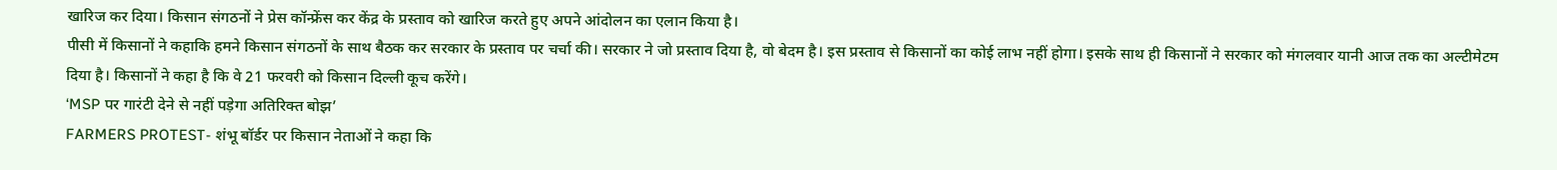खारिज कर दिया। किसान संगठनों ने प्रेस कॉन्फ्रेंस कर केंद्र के प्रस्ताव को खारिज करते हुए अपने आंदोलन का एलान किया है।
पीसी में किसानों ने कहाकि हमने किसान संगठनों के साथ बैठक कर सरकार के प्रस्ताव पर चर्चा की। सरकार ने जो प्रस्ताव दिया है, वो बेदम है। इस प्रस्ताव से किसानों का कोई लाभ नहीं होगा। इसके साथ ही किसानों ने सरकार को मंगलवार यानी आज तक का अल्टीमेटम दिया है। किसानों ने कहा है कि वे 21 फरवरी को किसान दिल्ली कूच करेंगे।
‘MSP पर गारंटी देने से नहीं पड़ेगा अतिरिक्त बोझ’
FARMERS PROTEST- शंभू बॉर्डर पर किसान नेताओं ने कहा कि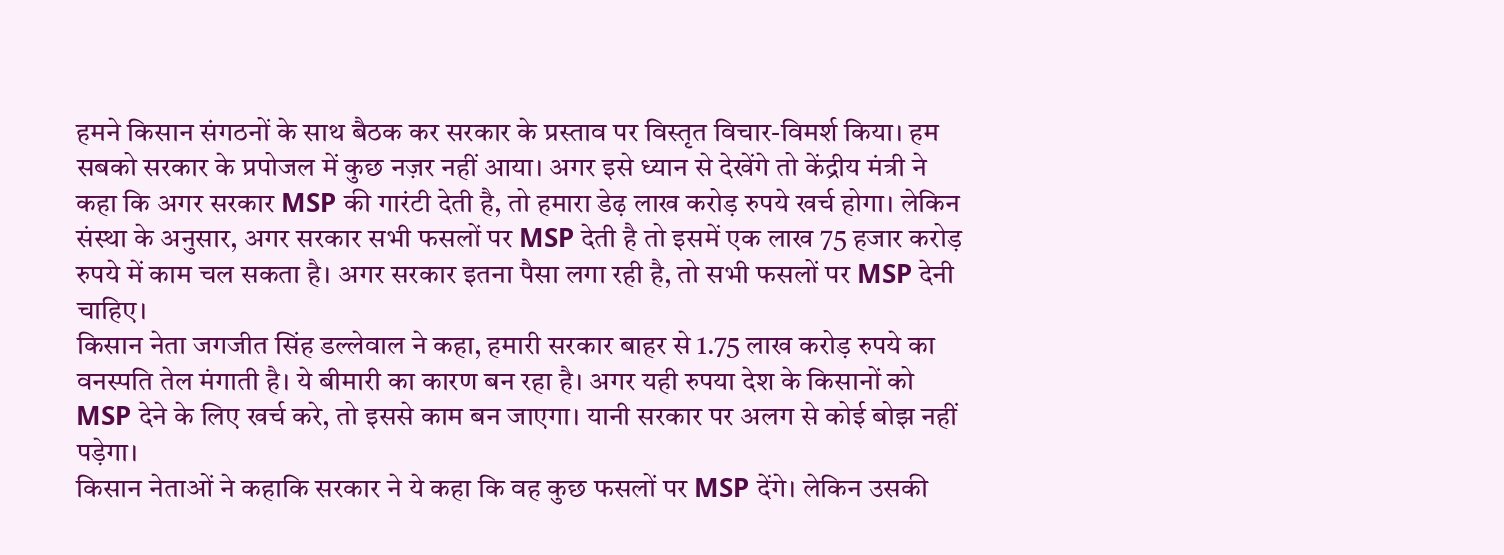हमने किसान संगठनों के साथ बैठक कर सरकार के प्रस्ताव पर विस्तृत विचार-विमर्श किया। हम सबको सरकार के प्रपोजल में कुछ नज़र नहीं आया। अगर इसे ध्यान से देखेंगे तो केंद्रीय मंत्री ने कहा कि अगर सरकार MSP की गारंटी देती है, तो हमारा डेढ़ लाख करोड़ रुपये खर्च होगा। लेकिन संस्था के अनुसार, अगर सरकार सभी फसलों पर MSP देती है तो इसमें एक लाख 75 हजार करोड़ रुपये में काम चल सकता है। अगर सरकार इतना पैसा लगा रही है, तो सभी फसलों पर MSP देनी चाहिए।
किसान नेता जगजीत सिंह डल्लेवाल ने कहा, हमारी सरकार बाहर से 1.75 लाख करोड़ रुपये का वनस्पति तेल मंगाती है। ये बीमारी का कारण बन रहा है। अगर यही रुपया देश के किसानों को MSP देने के लिए खर्च करे, तो इससे काम बन जाएगा। यानी सरकार पर अलग से कोई बोझ नहीं पड़ेगा।
किसान नेताओं ने कहाकि सरकार ने ये कहा कि वह कुछ फसलों पर MSP देंगे। लेकिन उसकी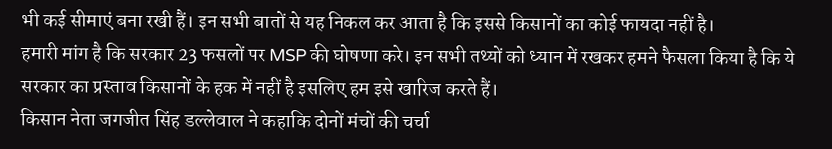भी कई सीमाएं बना रखी हैं। इन सभी बातों से यह निकल कर आता है कि इससे किसानों का कोई फायदा नहीं है।
हमारी मांग है कि सरकार 23 फसलों पर MSP की घोषणा करे। इन सभी तथ्यों को ध्यान में रखकर हमने फैसला किया है कि ये सरकार का प्रस्ताव किसानों के हक में नहीं है इसलिए हम इसे खारिज करते हैं।
किसान नेता जगजीत सिंह डल्लेवाल ने कहाकि दोनों मंचों की चर्चा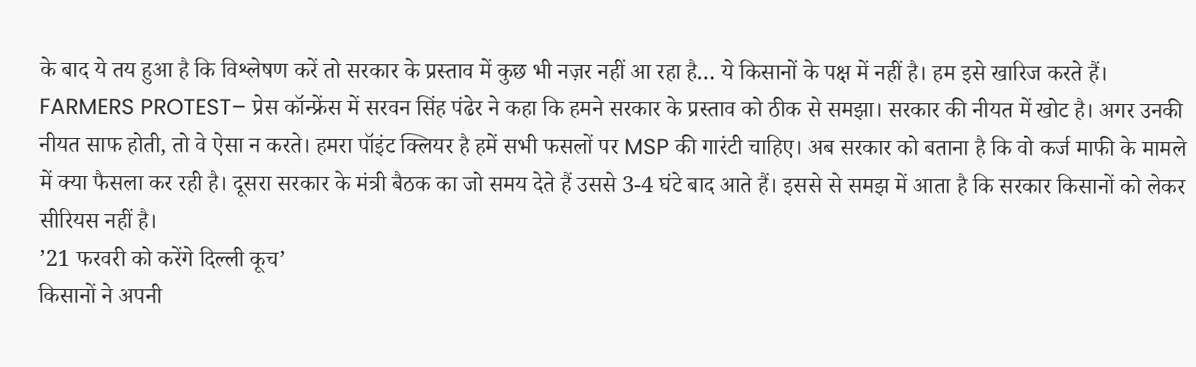के बाद ये तय हुआ है कि विश्लेषण करें तो सरकार के प्रस्ताव में कुछ भी नज़र नहीं आ रहा है… ये किसानों के पक्ष में नहीं है। हम इसे खारिज करते हैं।
FARMERS PROTEST– प्रेस कॉन्फ्रेंस में सरवन सिंह पंढेर ने कहा कि हमने सरकार के प्रस्ताव को ठीक से समझा। सरकार की नीयत में खोट है। अगर उनकी नीयत साफ होती, तो वे ऐसा न करते। हमरा पॉइंट क्लियर है हमें सभी फसलों पर MSP की गारंटी चाहिए। अब सरकार को बताना है कि वो कर्ज माफी के मामले में क्या फैसला कर रही है। दूसरा सरकार के मंत्री बैठक का जो समय देते हैं उससे 3-4 घंटे बाद आते हैं। इससे से समझ में आता है कि सरकार किसानों को लेकर सीरियस नहीं है।
’21 फरवरी को करेंगे दिल्ली कूच’
किसानों ने अपनी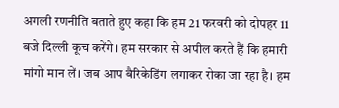अगली रणनीति बताते हुए कहा कि हम 21 फरवरी को दोपहर 11 बजे दिल्ली कूच करेंगे। हम सरकार से अपील करते हैं कि हमारी मांगो मान लें। जब आप बैरिकेडिंग लगाकर रोका जा रहा है। हम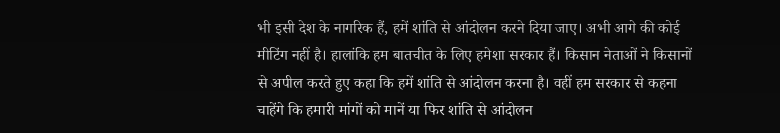भी इसी देश के नागरिक हैं, हमें शांति से आंदोलन करने दिया जाए। अभी आगे की कोई मीटिंग नहीं है। हालांकि हम बातचीत के लिए हमेशा सरकार हैं। किसान नेताओं ने किसानों से अपील करते हुए कहा कि हमें शांति से आंदोलन करना है। वहीं हम सरकार से कहना चाहेंगे कि हमारी मांगों को मानें या फिर शांति से आंदोलन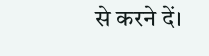से करने दें।